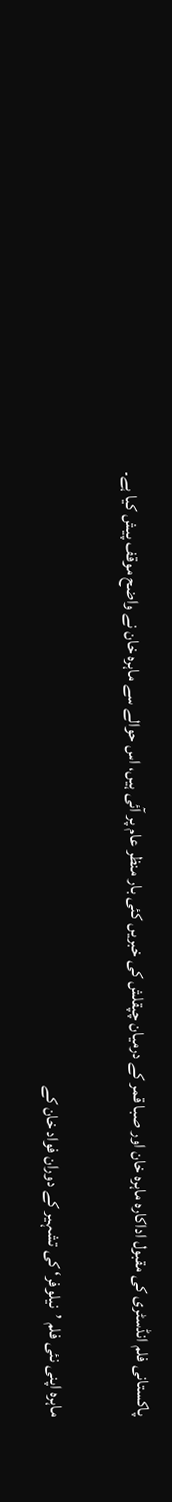پاکستانی فلم انڈسٹری کی مقبول اداکارہ ماہرہ خان اور صبا قمر کے درمیان چپقلش کی خبریں کئی بار منظر عام پر آئی ہیں، اس حوالے سے ماہرہ خان نے واضح موقف پیش کیا ہے۔

ماہرہ اپنی نئی فلم ’نیلوفر‘ کی تشہیر کے دوران فواد خان کے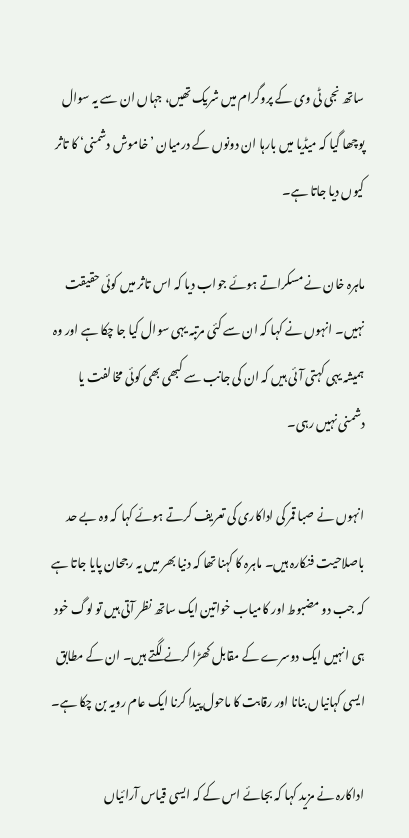ساتھ نجی ٹی وی کے پروگرام میں شریک تھیں، جہاں ان سے یہ سوال پوچھا گیا کہ میڈیا میں بارہا ان دونوں کے درمیان ’خاموش دشمنی‘ کا تاثر کیوں دیا جاتا ہے۔

ماہرہ خان نے مسکراتے ہوئے جواب دیا کہ اس تاثر میں کوئی حقیقت نہیں۔ انہوں نے کہا کہ ان سے کئی مرتبہ یہی سوال کیا جا چکا ہے اور وہ ہمیشہ یہی کہتی آئی ہیں کہ ان کی جانب سے کبھی بھی کوئی مخالفت یا دشمنی نہیں رہی۔

انہوں نے صبا قمر کی اداکاری کی تعریف کرتے ہوئے کہا کہ وہ بے حد باصلاحیت فنکارہ ہیں۔ ماہرہ کا کہنا تھا کہ دنیا بھر میں یہ رجحان پایا جاتا ہے کہ جب دو مضبوط اور کامیاب خواتین ایک ساتھ نظر آتی ہیں تو لوگ خود ہی انہیں ایک دوسرے کے مقابل کھڑا کرنے لگتے ہیں۔ ان کے مطابق ایسی کہانیاں بنانا اور رقابت کا ماحول پیدا کرنا ایک عام رویہ بن چکا ہے۔

اداکارہ نے مزید کہا کہ بجائے اس کے کہ ایسی قیاس آرائیاں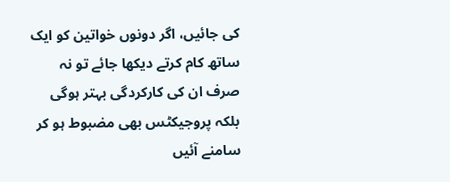کی جائیں، اگر دونوں خواتین کو ایک ساتھ کام کرتے دیکھا جائے تو نہ صرف ان کی کارکردگی بہتر ہوگی بلکہ پروجیکٹس بھی مضبوط ہو کر سامنے آئیں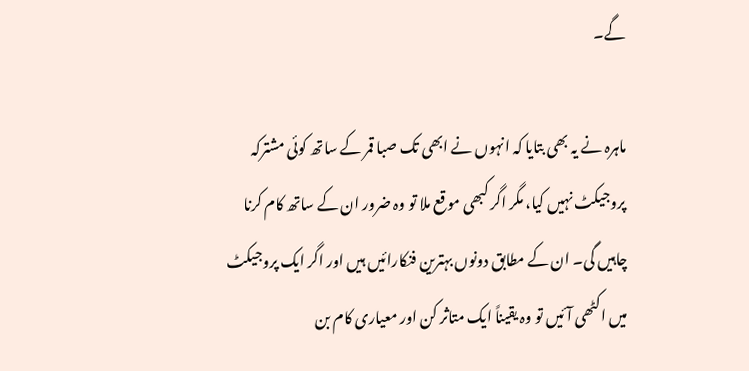گے۔

ماہرہ نے یہ بھی بتایا کہ انہوں نے ابھی تک صبا قمر کے ساتھ کوئی مشترکہ پروجیکٹ نہیں کیا، مگر اگر کبھی موقع ملا تو وہ ضرور ان کے ساتھ کام کرنا چاہیں گی۔ ان کے مطابق دونوں بہترین فنکارائیں ہیں اور اگر ایک پروجیکٹ میں اکٹھی آئیں تو وہ یقیناً ایک متاثر کن اور معیاری کام بن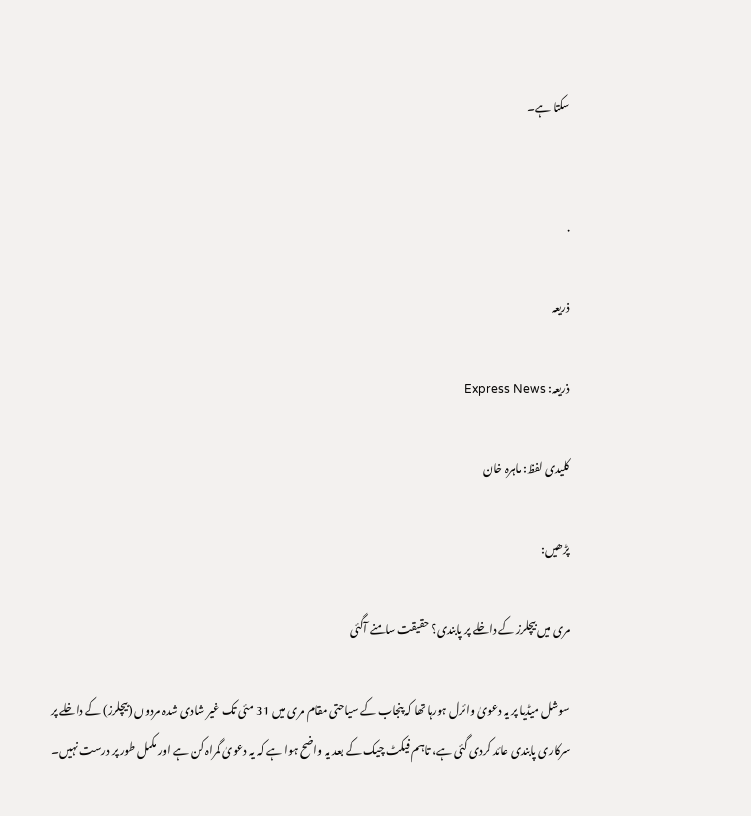سکتا ہے۔


.

ذریعہ

ذریعہ: Express News

کلیدی لفظ: ماہرہ خان

پڑھیں:

مری میں بیچلرز کے داخلے پر پابندی؟ حقیقت سامنے آگئی

سوشل میڈیا پر یہ دعویٰ وائرل ہورہا تھا کہ پنجاب کے سیاحتی مقام مری میں 31 مئی تک غیر شادی شدہ مردوں (بیچلرز) کے داخلے پر سرکاری پابندی عائد کردی گئی ہے، تاہم فیکٹ چیک کے بعد یہ واضح ہوا ہے کہ یہ دعویٰ گمراہ کن ہے اور مکمل طور پر درست نہیں۔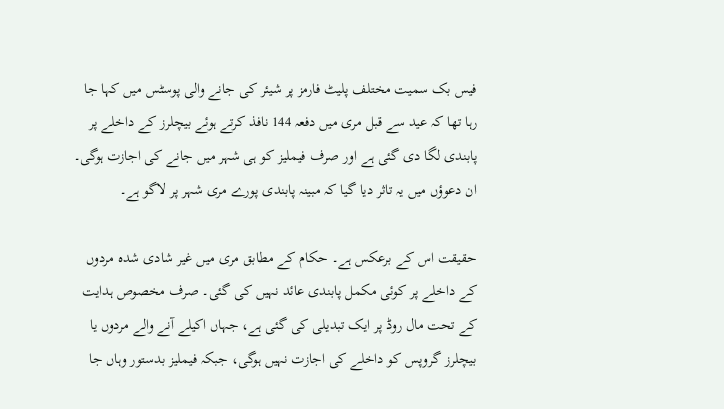فیس بک سمیت مختلف پلیٹ فارمز پر شیئر کی جانے والی پوسٹس میں کہا جا رہا تھا کہ عید سے قبل مری میں دفعہ 144 نافذ کرتے ہوئے بیچلرز کے داخلے پر پابندی لگا دی گئی ہے اور صرف فیملیز کو ہی شہر میں جانے کی اجازت ہوگی۔ ان دعوؤں میں یہ تاثر دیا گیا کہ مبینہ پابندی پورے مری شہر پر لاگو ہے۔

حقیقت اس کے برعکس ہے۔ حکام کے مطابق مری میں غیر شادی شدہ مردوں کے داخلے پر کوئی مکمل پابندی عائد نہیں کی گئی۔ صرف مخصوص ہدایت کے تحت مال روڈ پر ایک تبدیلی کی گئی ہے، جہاں اکیلے آنے والے مردوں یا بیچلرز گروپس کو داخلے کی اجازت نہیں ہوگی، جبکہ فیملیز بدستور وہاں جا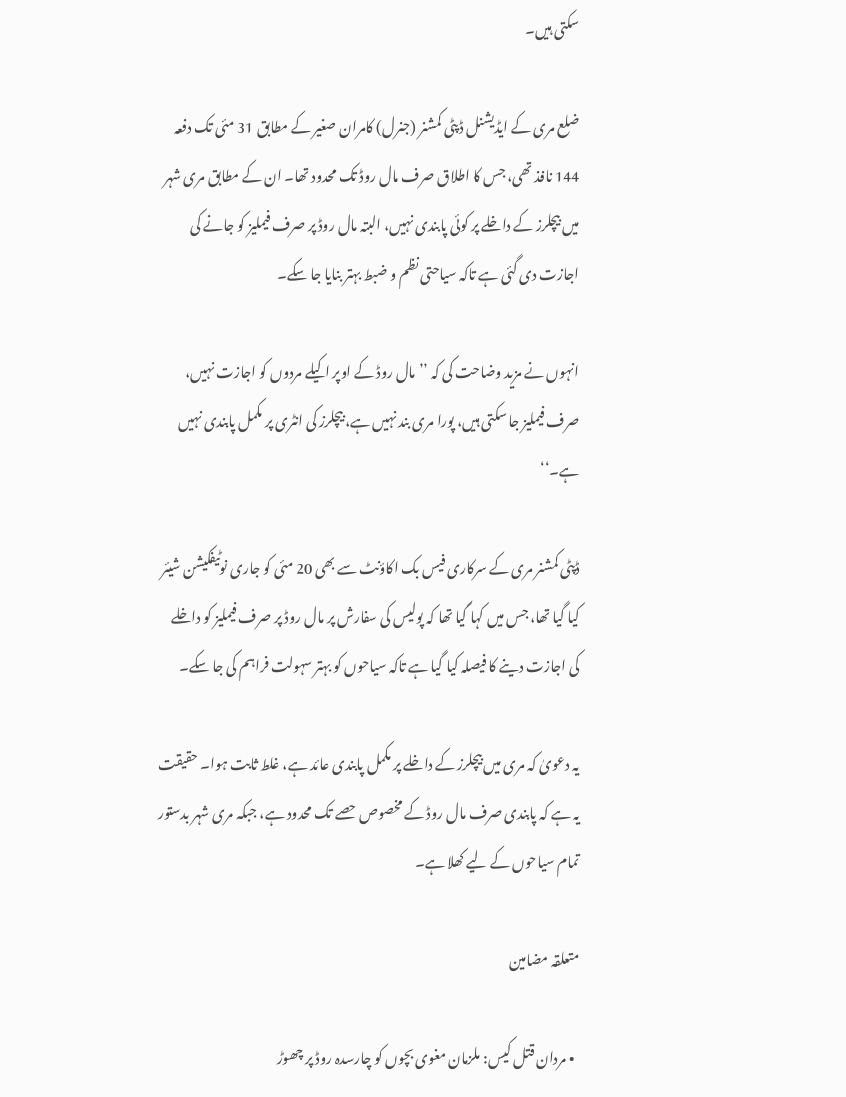سکتی ہیں۔

ضلع مری کے ایڈیشنل ڈپٹی کمشنر (جنرل) کامران صغیر کے مطابق 31 مئی تک دفعہ 144 نافذ تھی، جس کا اطلاق صرف مال روڈ تک محدود تھا۔ ان کے مطابق مری شہر میں بیچلرز کے داخلے پر کوئی پابندی نہیں، البتہ مال روڈ پر صرف فیملیز کو جانے کی اجازت دی گئی ہے تاکہ سیاحتی نظم و ضبط بہتر بنایا جا سکے۔

انہوں نے مزید وضاحت کی کہ ’’مال روڈ کے اوپر اکیلے مردوں کو اجازت نہیں، صرف فیملیز جا سکتی ہیں، پورا مری بند نہیں ہے، بیچلرز کی انٹری پر مکمل پابندی نہیں ہے۔‘‘

ڈپٹی کمشنر مری کے سرکاری فیس بک اکاؤنٹ سے بھی 20 مئی کو جاری نوٹیفکیشن شیئر کیا گیا تھا، جس میں کہا گیا تھا کہ پولیس کی سفارش پر مال روڈ پر صرف فیملیز کو داخلے کی اجازت دینے کا فیصلہ کیا گیا ہے تاکہ سیاحوں کو بہتر سہولت فراہم کی جا سکے۔

یہ دعویٰ کہ مری میں بیچلرز کے داخلے پر مکمل پابندی عائد ہے، غلط ثابت ہوا۔ حقیقت یہ ہے کہ پابندی صرف مال روڈ کے مخصوص حصے تک محدود ہے، جبکہ مری شہر بدستور تمام سیاحوں کے لیے کھلا ہے۔

متعلقہ مضامین

  • مردان قتل کیس: ملزمان مغوی بچوں کو چارسدہ روڈ پر چھوڑ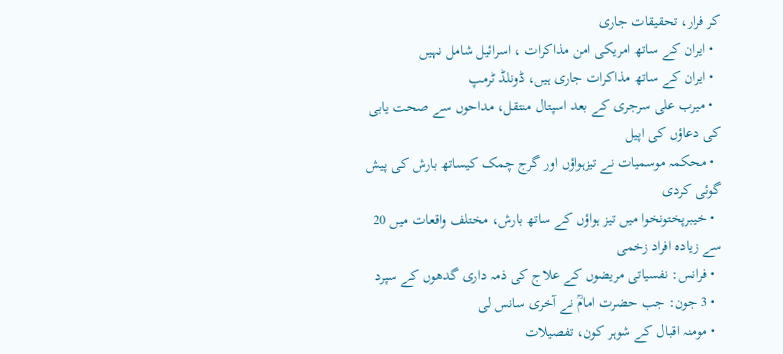کر فرار، تحقیقات جاری
  • ایران کے ساتھ امریکی امن مذاکرات ، اسرائیل شامل نہیں
  • ایران کے ساتھ مذاکرات جاری ہیں، ڈونلڈ ٹرمپ
  • میرب علی سرجری کے بعد اسپتال منتقل، مداحوں سے صحت یابی کی دعاؤں کی اپیل
  • محکمہ موسمیات نے تیزہواؤں اور گرج چمک کیساتھ بارش کی پیش گوئی کردی
  • خیبرپختونخوا میں تیز ہواؤں کے ساتھ بارش، مختلف واقعات میں 20 سے زیادہ افراد زخمی
  • فرانس: نفسیاتی مریضوں کے علاج کی ذمہ داری گدھوں کے سپرد
  • 3 جون: جب حضرت امامؒ نے آخری سانس لی
  • مومنہ اقبال کے شوہر کون، تفصیلات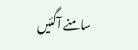سامنے آگئیں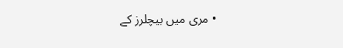• مری میں بیچلرز کے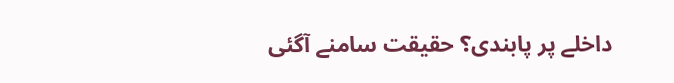داخلے پر پابندی؟ حقیقت سامنے آگئی